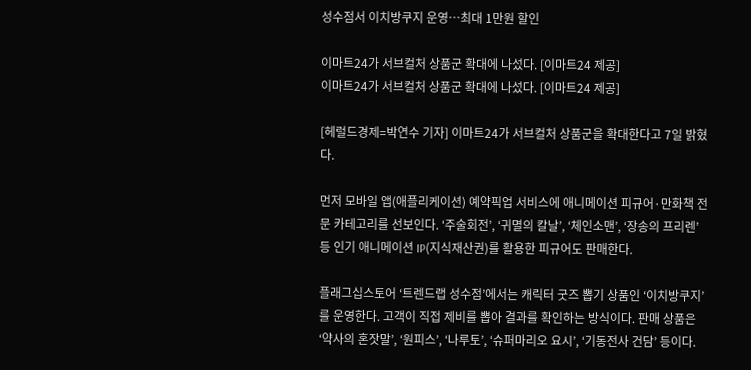성수점서 이치방쿠지 운영…최대 1만원 할인

이마트24가 서브컬처 상품군 확대에 나섰다. [이마트24 제공]
이마트24가 서브컬처 상품군 확대에 나섰다. [이마트24 제공]

[헤럴드경제=박연수 기자] 이마트24가 서브컬처 상품군을 확대한다고 7일 밝혔다.

먼저 모바일 앱(애플리케이션) 예약픽업 서비스에 애니메이션 피규어·만화책 전문 카테고리를 선보인다. ‘주술회전’, ‘귀멸의 칼날’, ‘체인소맨’, ‘장송의 프리렌’ 등 인기 애니메이션 IP(지식재산권)를 활용한 피규어도 판매한다.

플래그십스토어 ‘트렌드랩 성수점’에서는 캐릭터 굿즈 뽑기 상품인 ‘이치방쿠지’를 운영한다. 고객이 직접 제비를 뽑아 결과를 확인하는 방식이다. 판매 상품은 ‘약사의 혼잣말’, ‘원피스’, ‘나루토’, ‘슈퍼마리오 요시’, ‘기동전사 건담’ 등이다.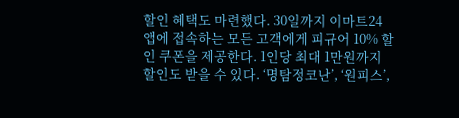할인 혜택도 마련했다. 30일까지 이마트24 앱에 접속하는 모든 고객에게 피규어 10% 할인 쿠폰을 제공한다. 1인당 최대 1만원까지 할인도 받을 수 있다. ‘명탐정코난’, ‘원피스’,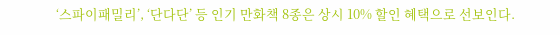‘스파이패밀리’, ‘단다단’ 등 인기 만화책 8종은 상시 10% 할인 혜택으로 선보인다.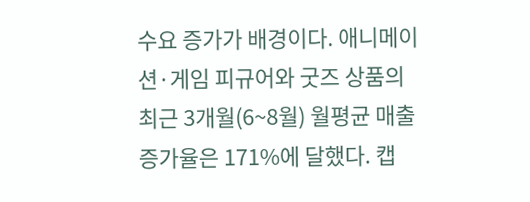수요 증가가 배경이다. 애니메이션·게임 피규어와 굿즈 상품의 최근 3개월(6~8월) 월평균 매출 증가율은 171%에 달했다. 캡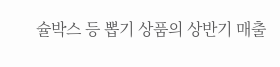슐박스 등 뽑기 상품의 상반기 매출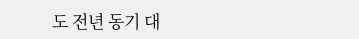도 전년 동기 대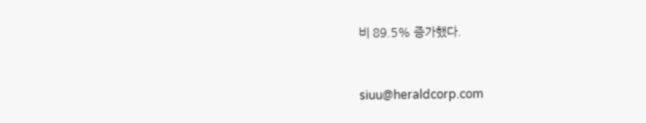비 89.5% 증가했다.


siuu@heraldcorp.com